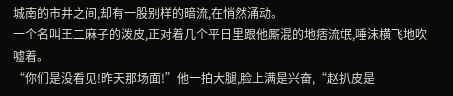城南的市井之间,却有一股别样的暗流,在悄然涌动。
一个名叫王二麻子的泼皮,正对着几个平日里跟他厮混的地痞流氓,唾沫横飞地吹嘘着。
“你们是没看见!昨天那场面!”他一拍大腿,脸上满是兴奋,“赵扒皮是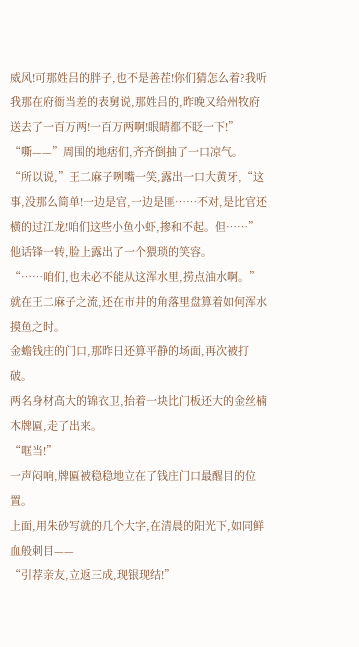威风!可那姓吕的胖子,也不是善茬!你们猜怎么着?我听我那在府衙当差的表舅说,那姓吕的,昨晚又给州牧府送去了一百万两!一百万两啊!眼睛都不眨一下!”
“嘶——”周围的地痞们,齐齐倒抽了一口凉气。
“所以说,”王二麻子咧嘴一笑,露出一口大黄牙,“这事,没那么简单!一边是官,一边是匪……不对,是比官还横的过江龙!咱们这些小鱼小虾,掺和不起。但……”
他话锋一转,脸上露出了一个猥琐的笑容。
“……咱们,也未必不能从这浑水里,捞点油水啊。”
就在王二麻子之流,还在市井的角落里盘算着如何浑水摸鱼之时。
金蟾钱庄的门口,那昨日还算平静的场面,再次被打破。
两名身材高大的锦衣卫,抬着一块比门板还大的金丝楠木牌匾,走了出来。
“哐当!”
一声闷响,牌匾被稳稳地立在了钱庄门口最醒目的位置。
上面,用朱砂写就的几个大字,在清晨的阳光下,如同鲜血般刺目——
“引荐亲友,立返三成,现银现结!”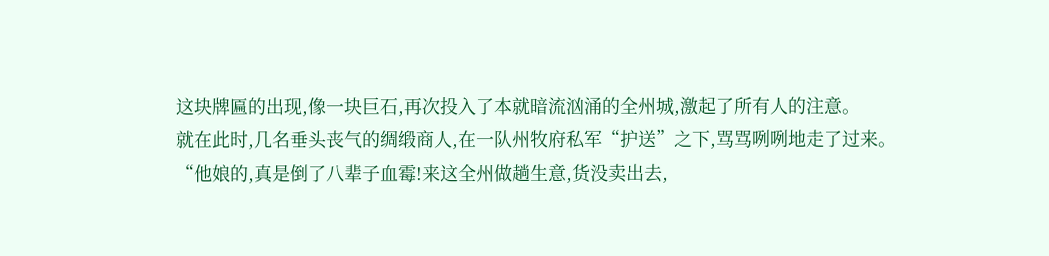这块牌匾的出现,像一块巨石,再次投入了本就暗流汹涌的全州城,激起了所有人的注意。
就在此时,几名垂头丧气的绸缎商人,在一队州牧府私军“护送”之下,骂骂咧咧地走了过来。
“他娘的,真是倒了八辈子血霉!来这全州做趟生意,货没卖出去,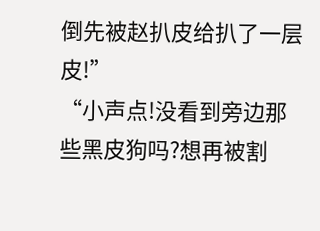倒先被赵扒皮给扒了一层皮!”
“小声点!没看到旁边那些黑皮狗吗?想再被割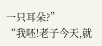一只耳朵?”
“我呸!老子今天,就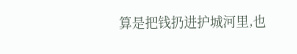算是把钱扔进护城河里,也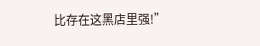比存在这黑店里强!”